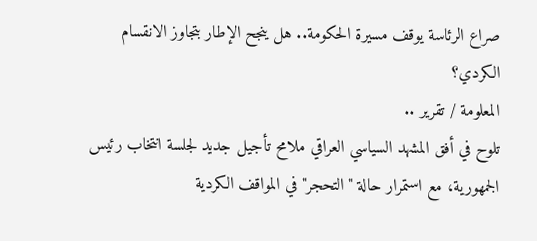صراع الرئاسة يوقف مسيرة الحكومة.. هل ينجح الإطار بتجاوز الانقسام الكردي؟
المعلومة / تقرير ..
تلوح في أفق المشهد السياسي العراقي ملامح تأجيل جديد لجلسة انتخاب رئيس الجمهورية، مع استمرار حالة "التحجر" في المواقف الكردية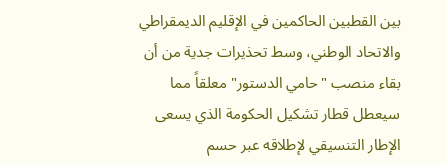بين القطبين الحاكمين في الإقليم الديمقراطي والاتحاد الوطني، وسط تحذيرات جدية من أن بقاء منصب "حامي الدستور" معلقاً مما سيعطل قطار تشكيل الحكومة الذي يسعى الإطار التنسيقي لإطلاقه عبر حسم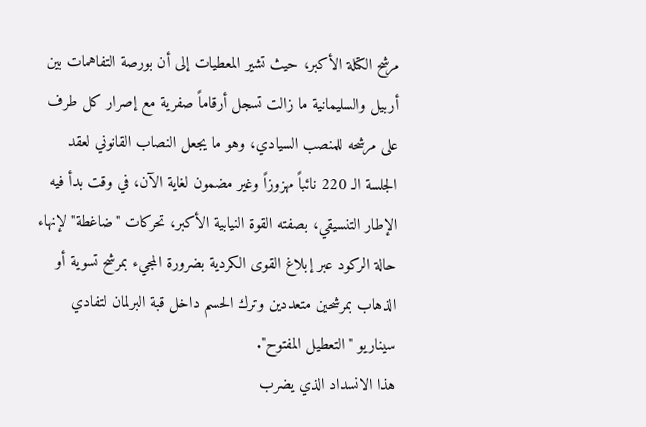مرشح الكتلة الأكبر، حيث تشير المعطيات إلى أن بورصة التفاهمات بين أربيل والسليمانية ما زالت تسجل أرقاماً صفرية مع إصرار كل طرف على مرشحه للمنصب السيادي، وهو ما يجعل النصاب القانوني لعقد الجلسة الـ 220 نائباً مهزوزاً وغير مضمون لغاية الآن، في وقت بدأ فيه الإطار التنسيقي، بصفته القوة النيابية الأكبر، تحركات "ضاغطة" لإنهاء حالة الركود عبر إبلاغ القوى الكردية بضرورة المجيء بمرشح تسوية أو الذهاب بمرشحين متعددين وترك الحسم داخل قبة البرلمان لتفادي سيناريو "التعطيل المفتوح".
هذا الانسداد الذي يضرب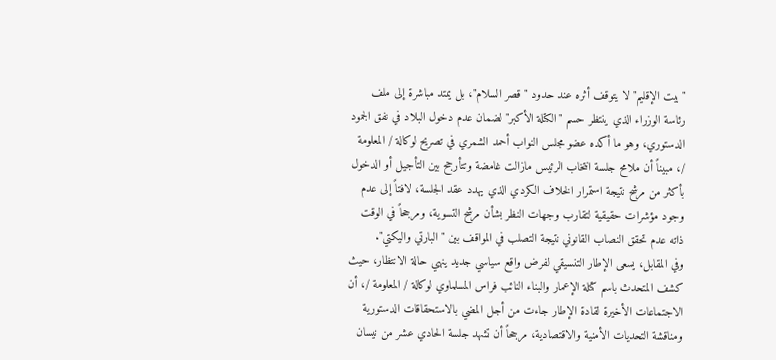"بيت الإقليم" لا يتوقف أثره عند حدود "قصر السلام"، بل يمتد مباشرة إلى ملف رئاسة الوزراء الذي ينتظر حسم "الكتلة الأكبر" لضمان عدم دخول البلاد في نفق الجمود الدستوري، وهو ما أكده عضو مجلس النواب أحمد الشمري في تصريح لوكالة / المعلومة /، مبيناً أن ملامح جلسة انتخاب الرئيس مازالت غامضة وتتأرجح بين التأجيل أو الدخول بأكثر من مرشح نتيجة استمرار الخلاف الكردي الذي يهدد عقد الجلسة، لافتاً إلى عدم وجود مؤشرات حقيقية لتقارب وجهات النظر بشأن مرشح التسوية، ومرجحاً في الوقت ذاته عدم تحقق النصاب القانوني نتيجة التصلب في المواقف بين "البارتي واليكتي".
وفي المقابل، يسعى الإطار التنسيقي لفرض واقع سياسي جديد ينهي حالة الانتظار، حيث كشف المتحدث باسم كتلة الإعمار والبناء النائب فراس المسلماوي لوكالة / المعلومة /، أن الاجتماعات الأخيرة لقادة الإطار جاءت من أجل المضي بالاستحقاقات الدستورية ومناقشة التحديات الأمنية والاقتصادية، مرجحاً أن تشهد جلسة الحادي عشر من نيسان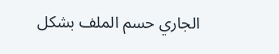الجاري حسم الملف بشكل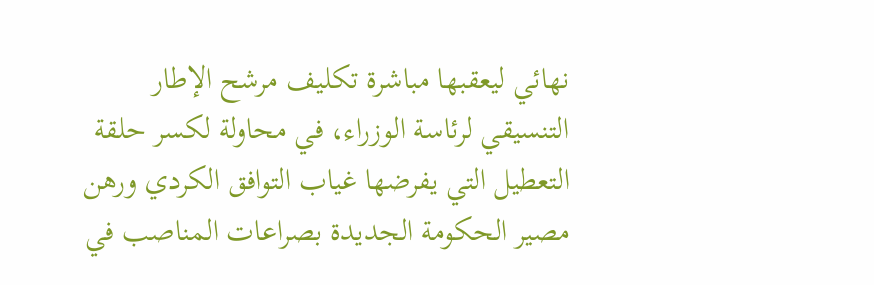نهائي ليعقبها مباشرة تكليف مرشح الإطار التنسيقي لرئاسة الوزراء، في محاولة لكسر حلقة التعطيل التي يفرضها غياب التوافق الكردي ورهن مصير الحكومة الجديدة بصراعات المناصب في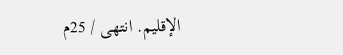الإقليم. انتهى / 25م